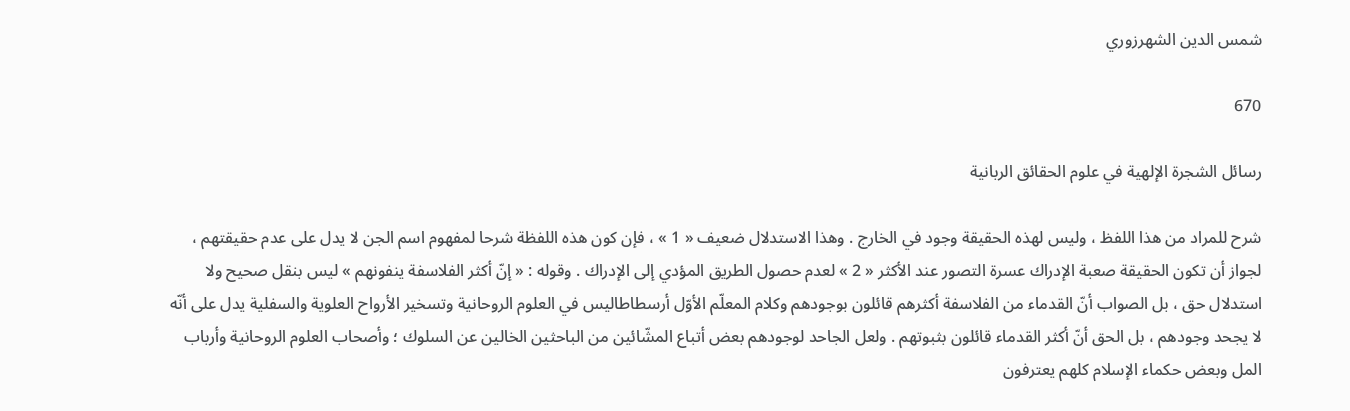شمس الدين الشهرزوري

670

رسائل الشجرة الإلهية في علوم الحقائق الربانية

شرح للمراد من هذا اللفظ ، وليس لهذه الحقيقة وجود في الخارج . وهذا الاستدلال ضعيف « 1 » ، فإن كون هذه اللفظة شرحا لمفهوم اسم الجن لا يدل على عدم حقيقتهم ، لجواز أن تكون الحقيقة صعبة الإدراك عسرة التصور عند الأكثر « 2 » لعدم حصول الطريق المؤدي إلى الإدراك . وقوله : « إنّ أكثر الفلاسفة ينفونهم » ليس بنقل صحيح ولا استدلال حق ، بل الصواب أنّ القدماء من الفلاسفة أكثرهم قائلون بوجودهم وكلام المعلّم الأوّل أرسطاطاليس في العلوم الروحانية وتسخير الأرواح العلوية والسفلية يدل على أنّه لا يجحد وجودهم ، بل الحق أنّ أكثر القدماء قائلون بثبوتهم . ولعل الجاحد لوجودهم بعض أتباع المشّائين من الباحثين الخالين عن السلوك ؛ وأصحاب العلوم الروحانية وأرباب المل وبعض حكماء الإسلام كلهم يعترفون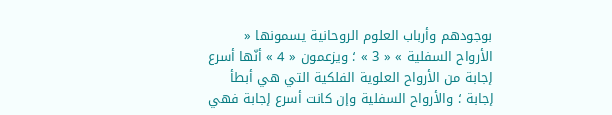بوجودهم وأرباب العلوم الروحانية يسمونها « الأرواح السفلية » « 3 » ؛ ويزعمون « 4 » أنّها أسرع إجابة من الأرواح العلوية الفلكية التي هي أبطأ إجابة ؛ والأرواح السفلية وإن كانت أسرع إجابة فهي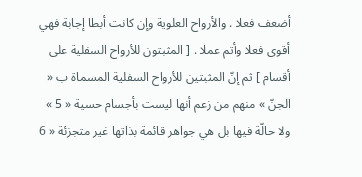أضعف فعلا . والأرواح العلوية وإن كانت أبطا إجابة فهي أقوى فعلا وأتم عملا . [ المثبتون للأرواح السفلية على أقسام ] ثم إنّ المثبتين للأرواح السفلية المسماة ب « الجنّ » منهم من زعم أنها ليست بأجسام حسية « 5 » ولا حالّة فيها بل هي جواهر قائمة بذاتها غير متجزئة « 6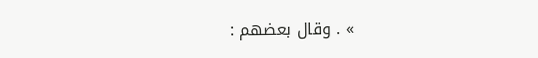» . وقال بعضهم :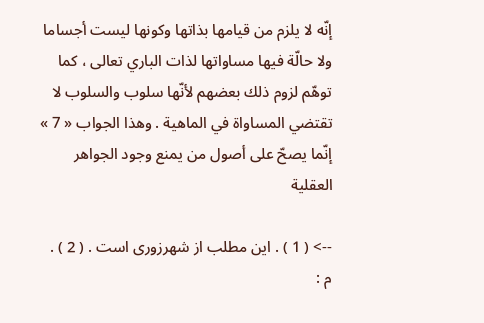إنّه لا يلزم من قيامها بذاتها وكونها ليست أجساما ولا حالّة فيها مساواتها لذات الباري تعالى ، كما توهّم لزوم ذلك بعضهم لأنّها سلوب والسلوب لا تقتضي المساواة في الماهية . وهذا الجواب « 7 » إنّما يصحّ على أصول من يمنع وجود الجواهر العقلية

--> ( 1 ) . اين مطلب از شهرزورى است . ( 2 ) . م :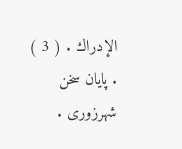الإدراك . ( 3 ) . پايان سخن شهرزورى .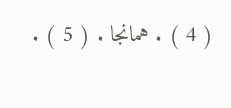( 4 ) . همانجا . ( 5 ) .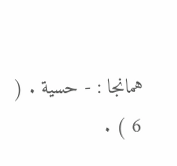همانجا : - حسية . ( 6 ) .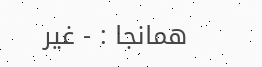همانجا : - غير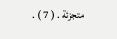متجزئة . ( 7 ) .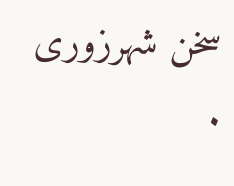سخن شهرزورى .